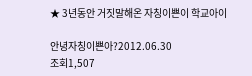★ 3년동안 거짓말해온 자칭이쁜이 학교아이

안녕자칭이쁜아?2012.06.30
조회1,507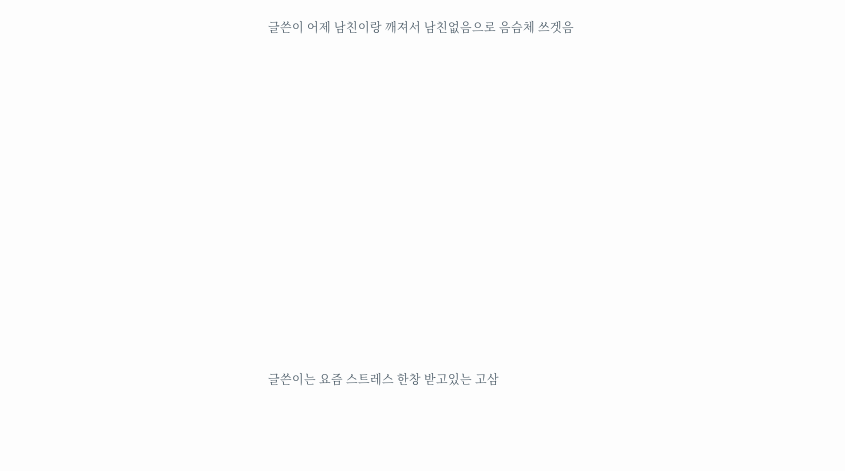글쓴이 어제 남친이랑 깨져서 남친없음으로 음슴체 쓰겟음





















글쓴이는 요즘 스트레스 한창 받고있는 고삼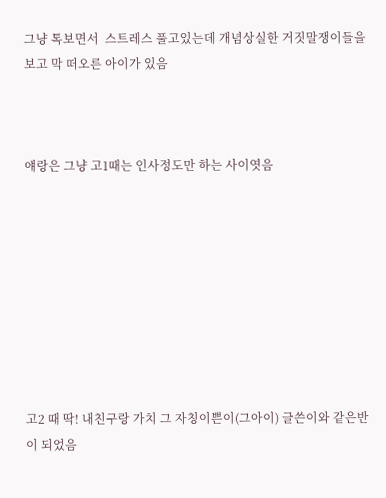그냥 톡보면서  스트레스 풀고있는데 개념상실한 거짓말쟁이들을 보고 막 떠오른 아이가 있음



얘랑은 그냥 고1때는 인사정도만 하는 사이엿음









고2 때 딱! 내친구랑 가치 그 자칭이쁜이(그아이) 글쓴이와 같은반이 되었음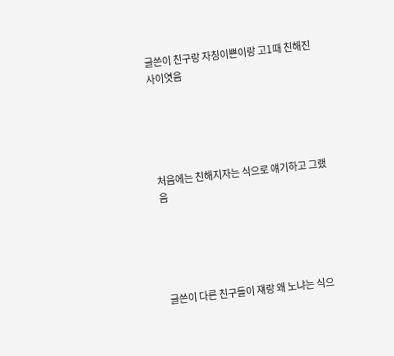글쓴이 친구랑 자칭이쁜이랑 고1때 친해진 사이엿음





처음에는 친해지자는 식으로 얘기하고 그랬음





글쓴이 다른 친구들이 쟤랑 왜 노냐는 식으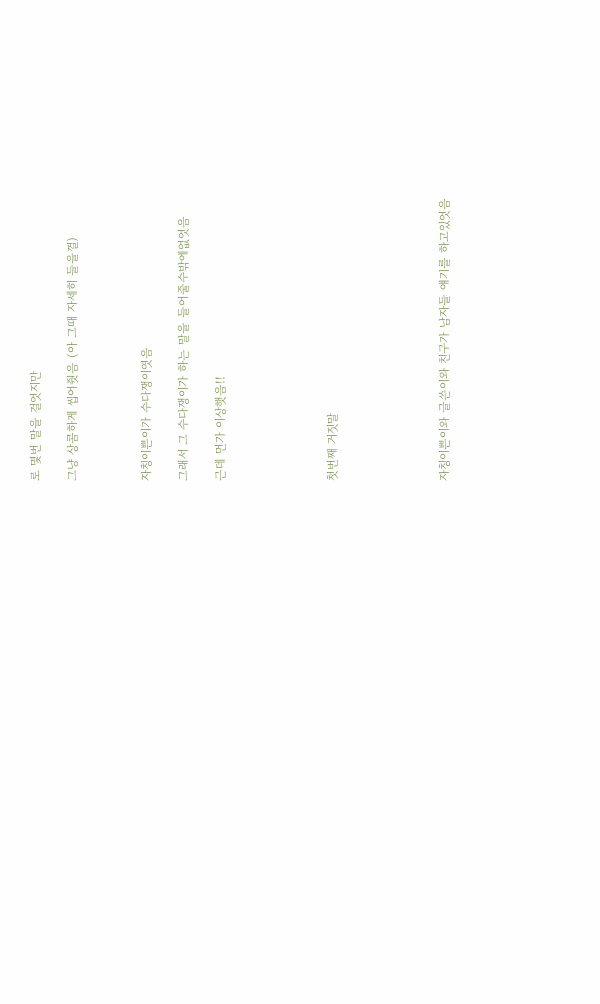로 몇번 말을 걸엇지만

그냥 상콤하게 씹어줫음 (아 그때 자세히 들을껄)



자칭이쁜이가 수다쟁이엿음

그래서 그 수다쟁이가 하는 말을 들어줄수밖에없엇음

근데 먼가 이상햇음!!





첫번째 거짓말





자칭이쁜이와 글쓴이와 친구가 남자들 얘기를 하고있엇음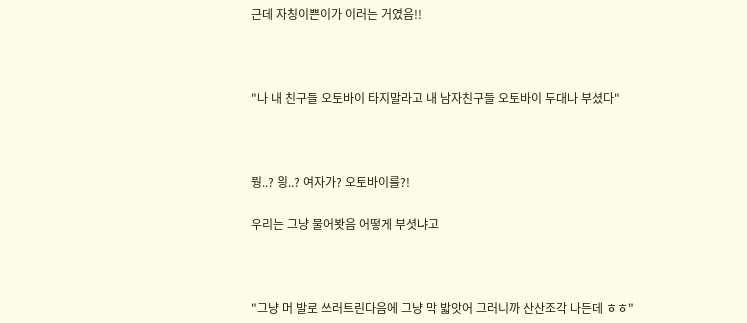근데 자칭이쁜이가 이러는 거였음!!



"나 내 친구들 오토바이 타지말라고 내 남자친구들 오토바이 두대나 부셨다"



뭥..? 읭..? 여자가? 오토바이를?!

우리는 그냥 물어봣음 어떻게 부셧냐고



"그냥 머 발로 쓰러트린다음에 그냥 막 밟앗어 그러니까 산산조각 나든데 ㅎㅎ"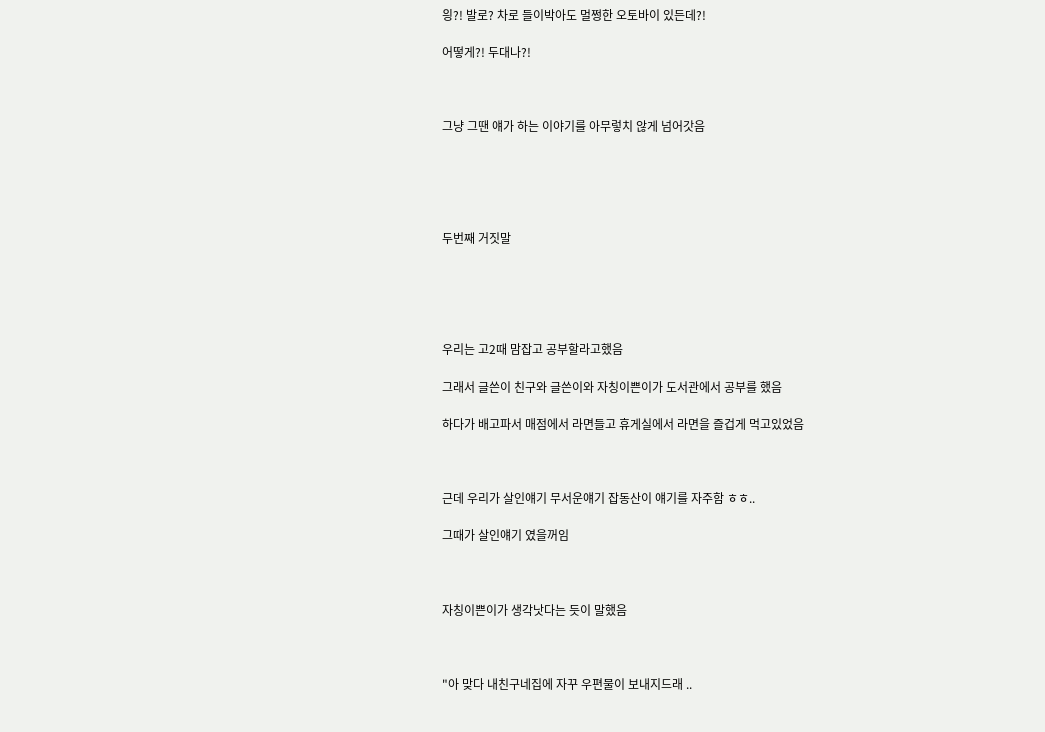읭?! 발로? 차로 들이박아도 멀쩡한 오토바이 있든데?!

어떻게?! 두대나?!



그냥 그땐 얘가 하는 이야기를 아무렇치 않게 넘어갓음





두번째 거짓말





우리는 고2때 맘잡고 공부할라고했음

그래서 글쓴이 친구와 글쓴이와 자칭이쁜이가 도서관에서 공부를 했음

하다가 배고파서 매점에서 라면들고 휴게실에서 라면을 즐겁게 먹고있었음



근데 우리가 살인얘기 무서운얘기 잡동산이 얘기를 자주함 ㅎㅎ..

그때가 살인얘기 였을꺼임



자칭이쁜이가 생각낫다는 듯이 말했음



"아 맞다 내친구네집에 자꾸 우편물이 보내지드래 ..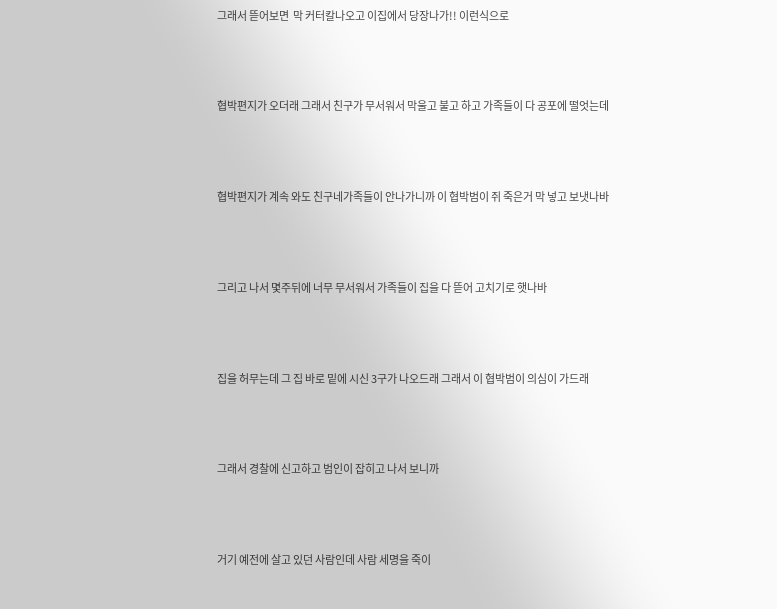그래서 뜯어보면  막 커터칼나오고 이집에서 당장나가!! 이런식으로



협박편지가 오더래 그래서 친구가 무서워서 막울고 불고 하고 가족들이 다 공포에 떨엇는데



협박편지가 계속 와도 친구네가족들이 안나가니까 이 협박범이 쥐 죽은거 막 넣고 보냇나바



그리고 나서 몇주뒤에 너무 무서워서 가족들이 집을 다 뜯어 고치기로 햇나바



집을 허무는데 그 집 바로 밑에 시신 3구가 나오드래 그래서 이 협박범이 의심이 가드래



그래서 경찰에 신고하고 범인이 잡히고 나서 보니까



거기 예전에 살고 있던 사람인데 사람 세명을 죽이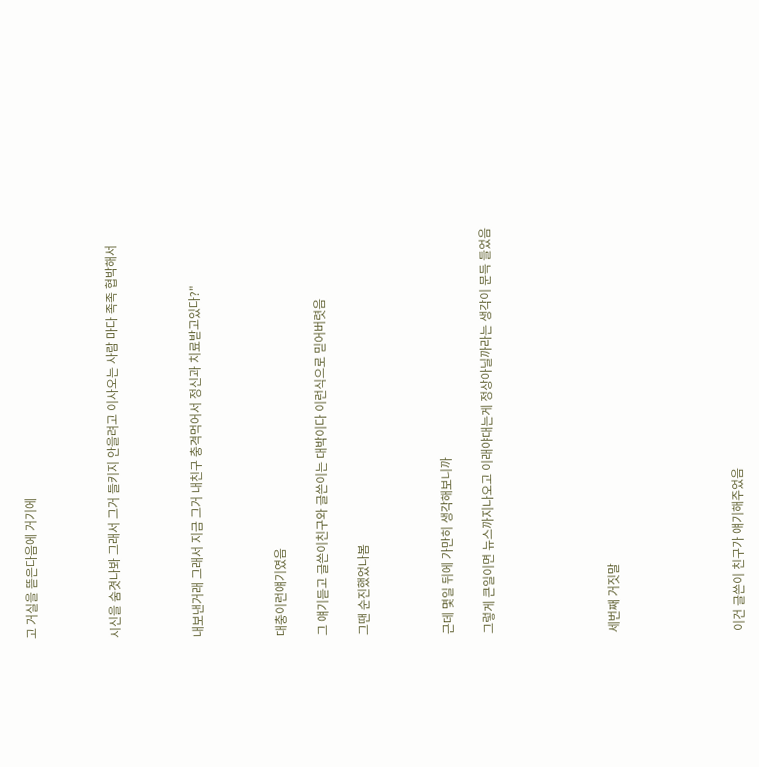고 거실을 뜯은다음에 거기에



시신을 숨겻나봐 그래서 그거 들키지 안을려고 이사오는 사람 마다 족족 협박해서



내보낸거래 그래서 지금 그거 내친구 충격먹어서 정신과 치료받고있다?"



대충이런얘기였음

그 얘기듣고 글쓴이친구와 글쓴이는 대박이다 이런식으로 믿어버렷음

그땐 순진했었나봄



근데 몇일 뒤에 가만히 생각해보니까

그렇게 큰일이면 뉴스까지나오고 이래야대는게 정상아닐까라는 생각이 문득 들었음





세번째 거짓말





이건 글쓴이 친구가 얘기해주었음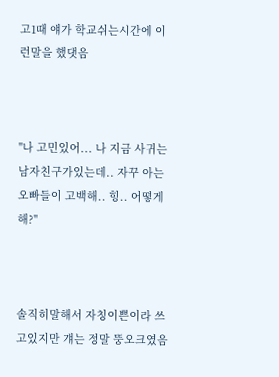고1때 얘가 학교쉬는시간에 이런말을 했댓음



"나 고민있어... 나 지금 사귀는 남자친구가있는데.. 자꾸 아는 오빠들이 고백해.. 힝.. 어떻게해?"



솔직히말해서 자칭이쁜이라 쓰고있지만 걔는 정말 뚱오크였음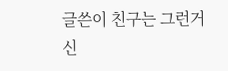글쓴이 친구는 그런거 신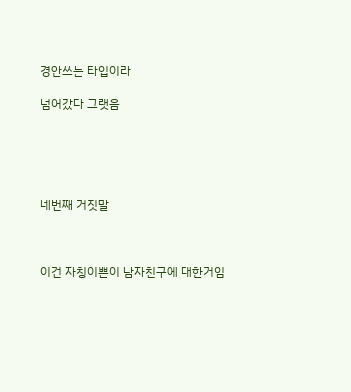경안쓰는 타입이라

넘어갔다 그랫음





네번째 거짓말



이건 자칭이쁜이 남자친구에 대한거임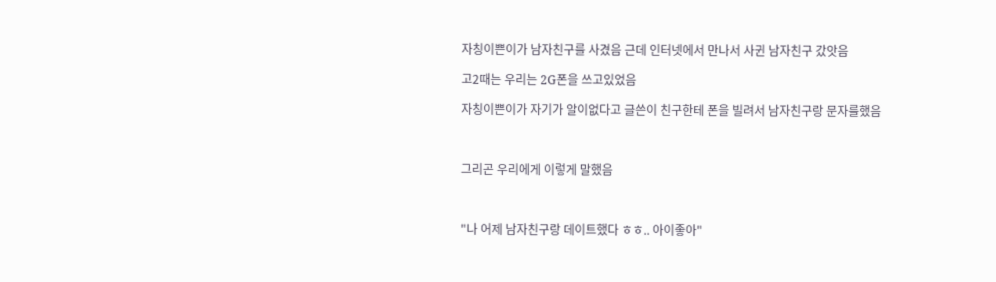자칭이쁜이가 남자친구를 사겼음 근데 인터넷에서 만나서 사귄 남자친구 갔앗음

고2때는 우리는 2G폰을 쓰고있었음

자칭이쁜이가 자기가 알이없다고 글쓴이 친구한테 폰을 빌려서 남자친구랑 문자를했음



그리곤 우리에게 이렇게 말했음



"나 어제 남자친구랑 데이트했다 ㅎㅎ.. 아이좋아"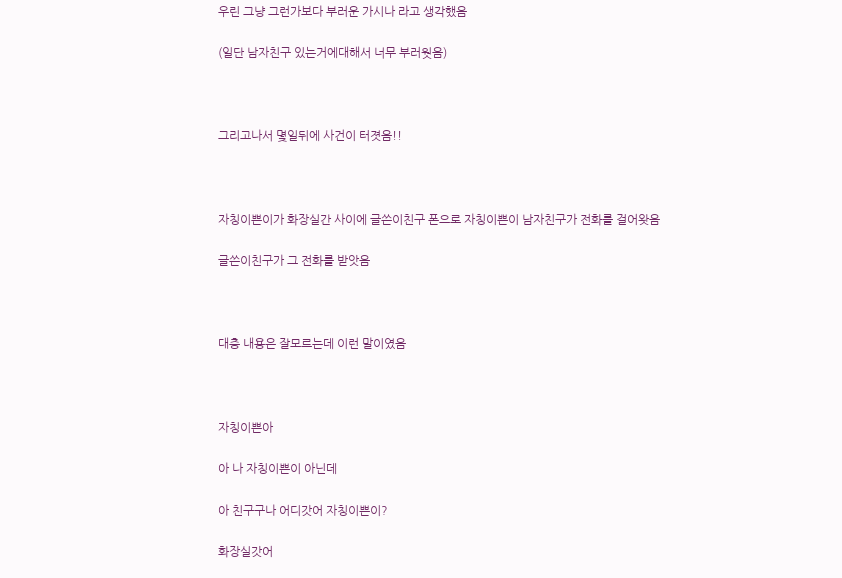우린 그냥 그런가보다 부러운 가시나 라고 생각했음

(일단 남자친구 있는거에대해서 너무 부러웟음)



그리고나서 몇일뒤에 사건이 터졋음!!



자칭이쁜이가 화장실간 사이에 글쓴이친구 폰으로 자칭이쁜이 남자친구가 전화를 걸어왓음

글쓴이친구가 그 전화를 받앗음



대충 내용은 잘모르는데 이런 말이였음



자칭이쁜아

아 나 자칭이쁜이 아닌데

아 친구구나 어디갓어 자칭이쁜이?

화장실갓어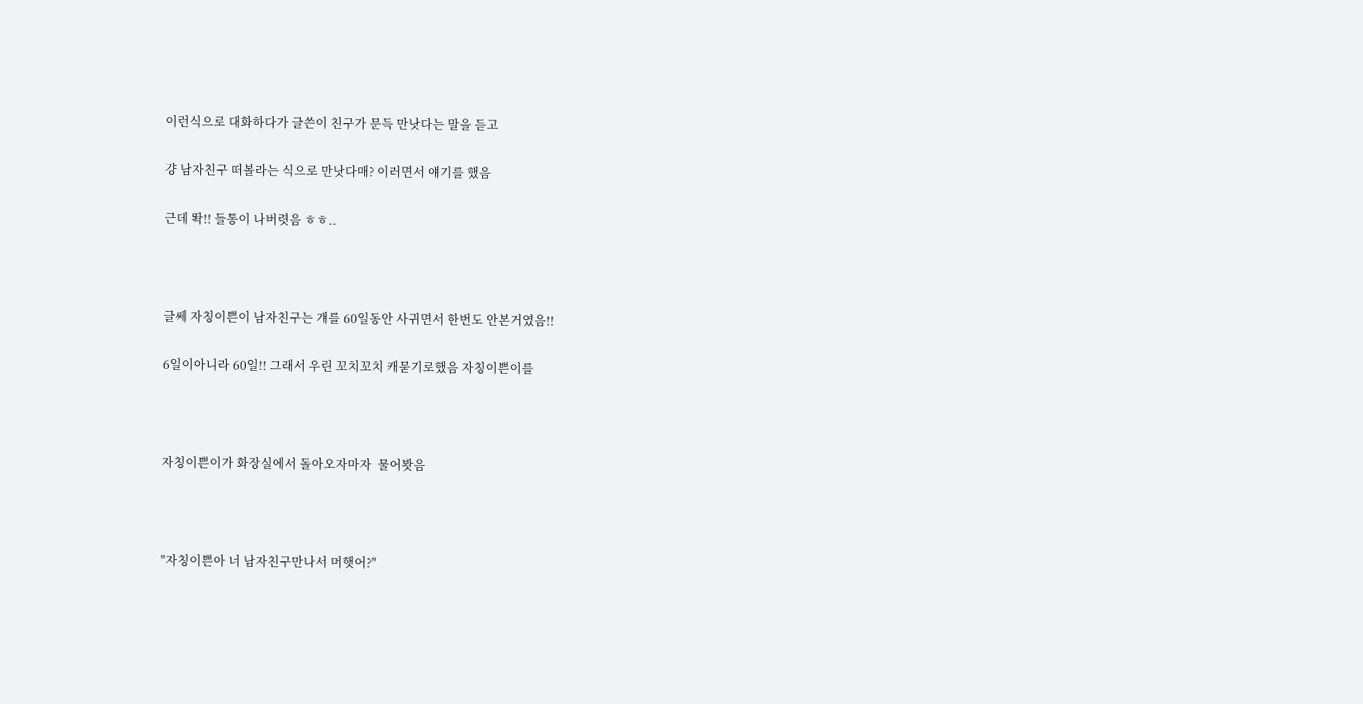이런식으로 대화하다가 글쓴이 친구가 문득 만낫다는 말을 듣고

걍 남자친구 떠볼라는 식으로 만낫다매? 이러면서 얘기를 했음

근데 똭!! 들통이 나버렷음 ㅎㅎ..



글쎄 자칭이쁜이 남자친구는 걔를 60일동안 사귀면서 한번도 안본거였음!!

6일이아니라 60일!! 그래서 우린 꼬치꼬치 캐묻기로했음 자칭이쁜이를



자칭이쁜이가 화장실에서 돌아오자마자  물어봣음



"자칭이쁜아 너 남자친구만나서 머햇어?"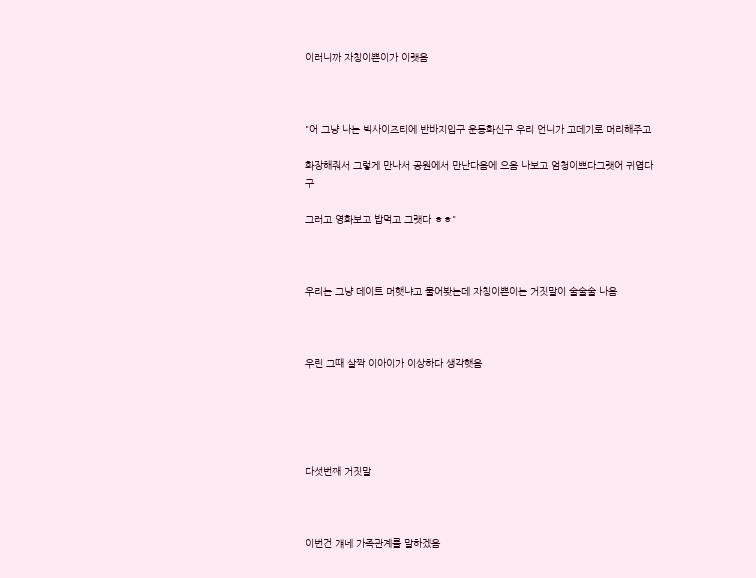이러니까 자칭이쁜이가 이랫음



"어 그냥 나는 빅사이즈티에 반바지입구 운동화신구 우리 언니가 고데기로 머리해주고

화장해줘서 그렇게 만나서 공원에서 만난다음에 으음 나보고 엄청이쁘다그랫어 귀엽다구

그러고 영화보고 밥먹고 그랫다 ㅎㅎ"



우리는 그냥 데이트 머햇냐고 물어봣는데 자칭이쁜이는 거짓말이 술술술 나옴



우린 그때 살짝 이아이가 이상하다 생각햇음





다섯번째 거짓말



이번건 걔네 가족관계를 말하겠음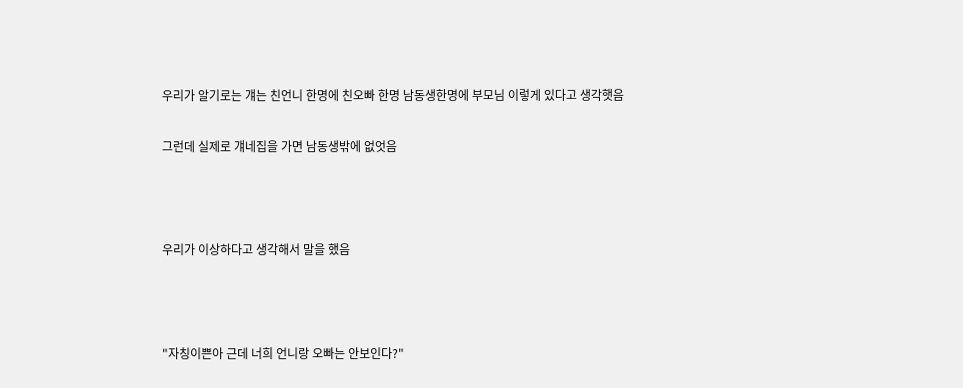우리가 알기로는 걔는 친언니 한명에 친오빠 한명 남동생한명에 부모님 이렇게 있다고 생각햇음

그런데 실제로 걔네집을 가면 남동생밖에 없엇음



우리가 이상하다고 생각해서 말을 했음



"자칭이쁜아 근데 너희 언니랑 오빠는 안보인다?"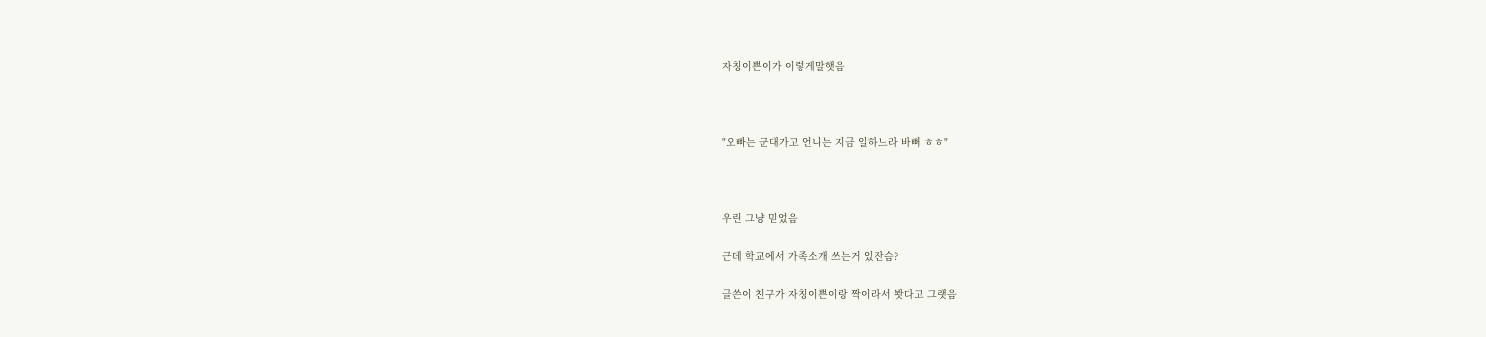자칭이쁜이가 이렇게말햇음



"오빠는 군대가고 언니는 지금 일하느라 바뻐 ㅎㅎ"



우린 그냥 믿었음

근데 학교에서 가족소개 쓰는거 있잔슴?

글쓴이 친구가 자칭이쁜이랑 짝이라서 봣다고 그랫음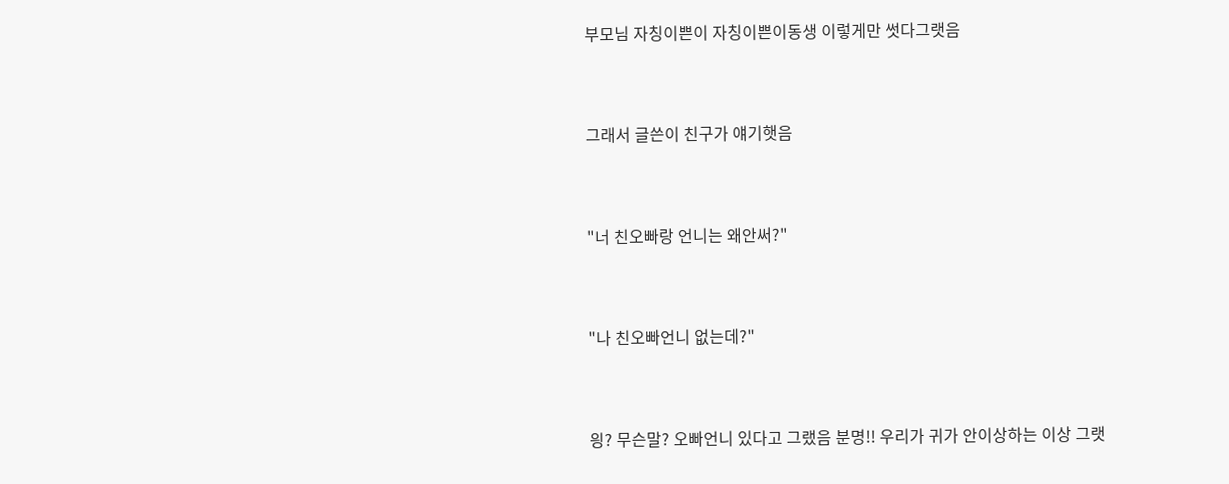부모님 자칭이쁜이 자칭이쁜이동생 이렇게만 썻다그랫음



그래서 글쓴이 친구가 얘기햇음



"너 친오빠랑 언니는 왜안써?"



"나 친오빠언니 없는데?"



읭? 무슨말? 오빠언니 있다고 그랬음 분명!! 우리가 귀가 안이상하는 이상 그랫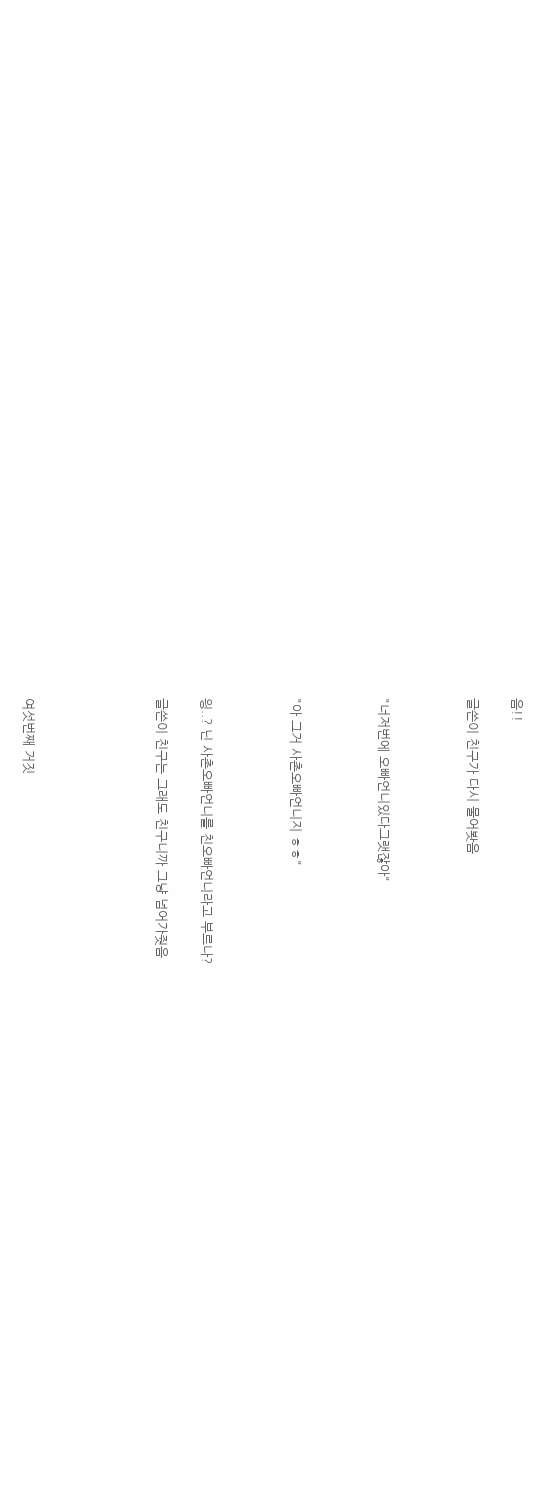음!!

글쓴이 친구가 다시 물어봣음



"너저번에 오빠언니있다그랫잖아"



"아 그거 사촌오빠언니지 ㅎㅎ"



읭..? 닌 사촌오빠언니를 친오빠언니라고 부르나?

글쓴이 친구는 그래도 친구니까 그냥 넘어가줫음





여섯번째 거짓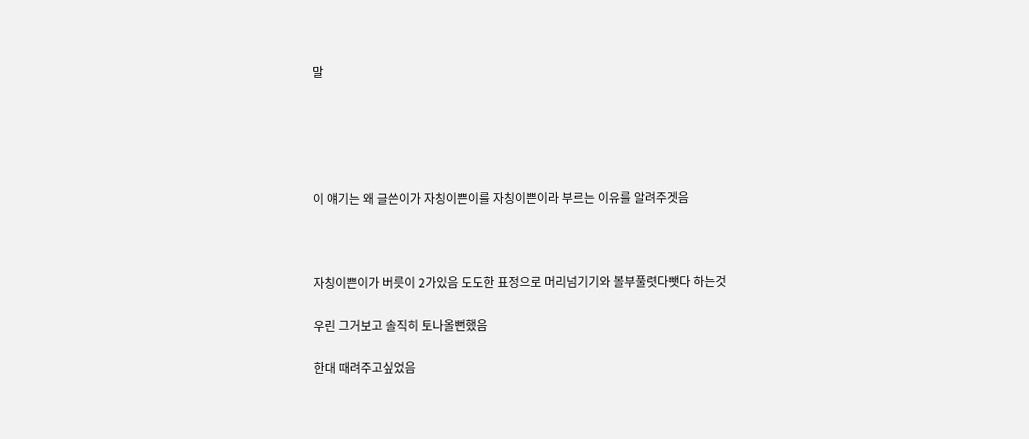말





이 얘기는 왜 글쓴이가 자칭이쁜이를 자칭이쁜이라 부르는 이유를 알려주겟음



자칭이쁜이가 버릇이 2가있음 도도한 표정으로 머리넘기기와 볼부풀렷다뺏다 하는것

우린 그거보고 솔직히 토나올뻔했음

한대 때려주고싶었음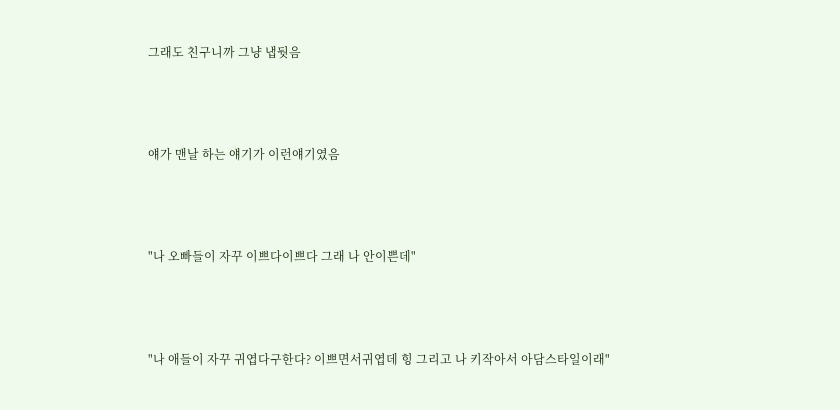그래도 친구니까 그냥 냅둿음



얘가 맨날 하는 얘기가 이런얘기였음



"나 오빠들이 자꾸 이쁘다이쁘다 그래 나 안이쁜데"



"나 애들이 자꾸 귀엽다구한다? 이쁘면서귀엽데 힝 그리고 나 키작아서 아담스타일이래"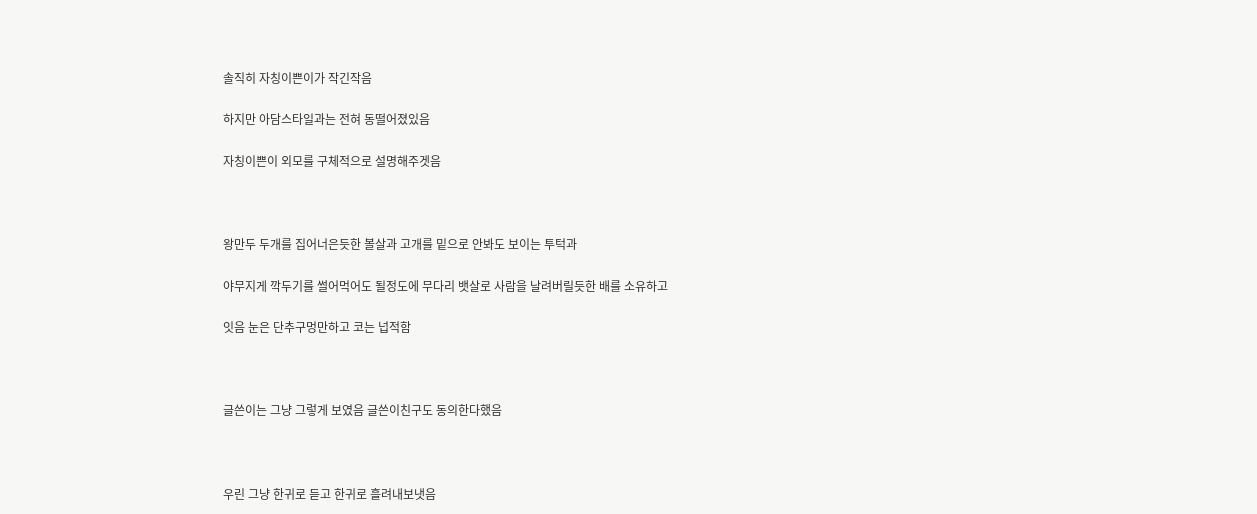솔직히 자칭이쁜이가 작긴작음

하지만 아담스타일과는 전혀 동떨어졌있음

자칭이쁜이 외모를 구체적으로 설명해주겟음



왕만두 두개를 집어너은듯한 볼살과 고개를 밑으로 안봐도 보이는 투턱과

야무지게 깍두기를 썰어먹어도 될정도에 무다리 뱃살로 사람을 날려버릴듯한 배를 소유하고

잇음 눈은 단추구멍만하고 코는 넙적함



글쓴이는 그냥 그렇게 보였음 글쓴이친구도 동의한다했음



우린 그냥 한귀로 듣고 한귀로 흘려내보냇음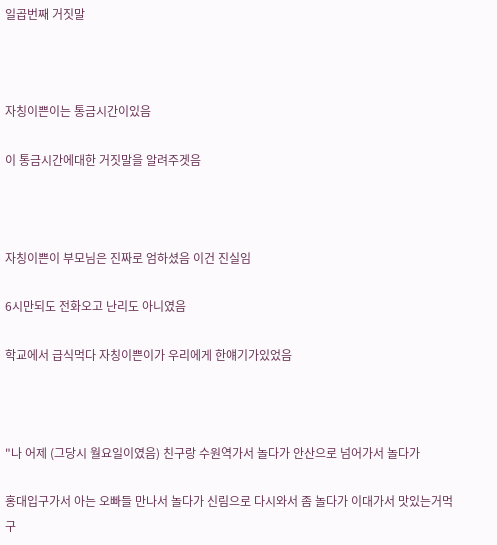일곱번째 거짓말



자칭이쁜이는 통금시간이있음

이 통금시간에대한 거짓말을 알려주겟음



자칭이쁜이 부모님은 진짜로 엄하셨음 이건 진실임

6시만되도 전화오고 난리도 아니였음

학교에서 급식먹다 자칭이쁜이가 우리에게 한얘기가있었음



"나 어제 (그당시 월요일이였음) 친구랑 수원역가서 놀다가 안산으로 넘어가서 놀다가

홍대입구가서 아는 오빠들 만나서 놀다가 신림으로 다시와서 좀 놀다가 이대가서 맛있는거먹구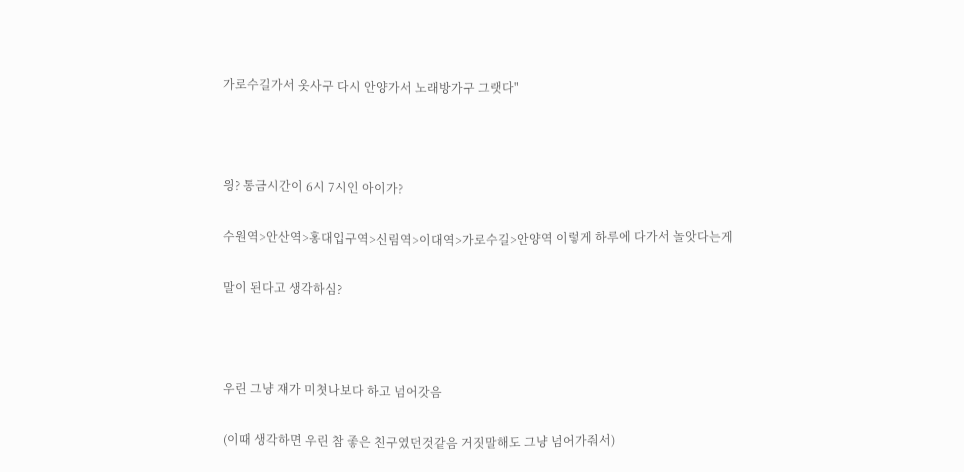가로수길가서 옷사구 다시 안양가서 노래방가구 그랫다"



읭? 통금시간이 6시 7시인 아이가?

수원역>안산역>홍대입구역>신림역>이대역>가로수길>안양역 이렇게 하루에 다가서 놀앗다는게

말이 된다고 생각하심?



우린 그냥 쟤가 미쳣나보다 하고 넘어갓음

(이때 생각하면 우린 참 좋은 친구였던것같음 거짓말해도 그냥 넘어가줘서)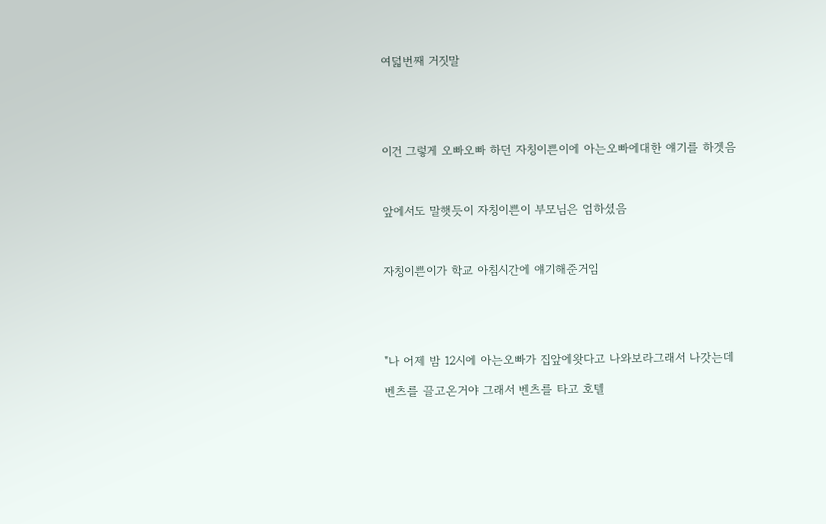여덟번째 거짓말





이건 그렇게 오빠오빠 하던 자칭이쁜이에 아는오빠에대한 얘기를 하겟음



앞에서도 말햇듯이 자칭이쁜이 부모님은 엄하셨음



자칭이쁜이가 학교 아침시간에 얘기해준거임





"나 어제 밤 12시에 아는오빠가 집앞에왓다고 나와보라그래서 나갓는데

벤츠를 끌고온거야 그래서 벤츠를 타고 호텔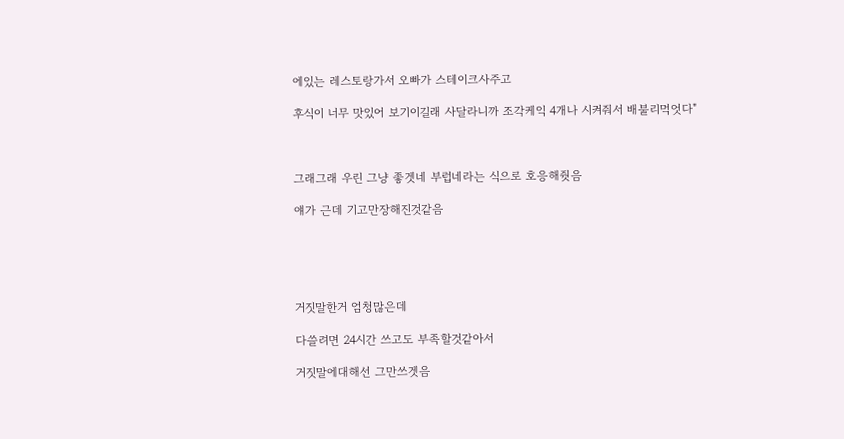에있는 레스토랑가서 오빠가 스테이크사주고

후식이 너무 맛있어 보기이길래 사달라니까 조각케익 4개나 시켜줘서 배불리먹엇다"



그래그래 우린 그냥 좋겟네 부럽네라는 식으로 호응해줫음

얘가 근데 기고만장해진것같음





거짓말한거 엄청많은데

다쓸려면 24시간 쓰고도 부족할것같아서

거짓말에대해선 그만쓰겟음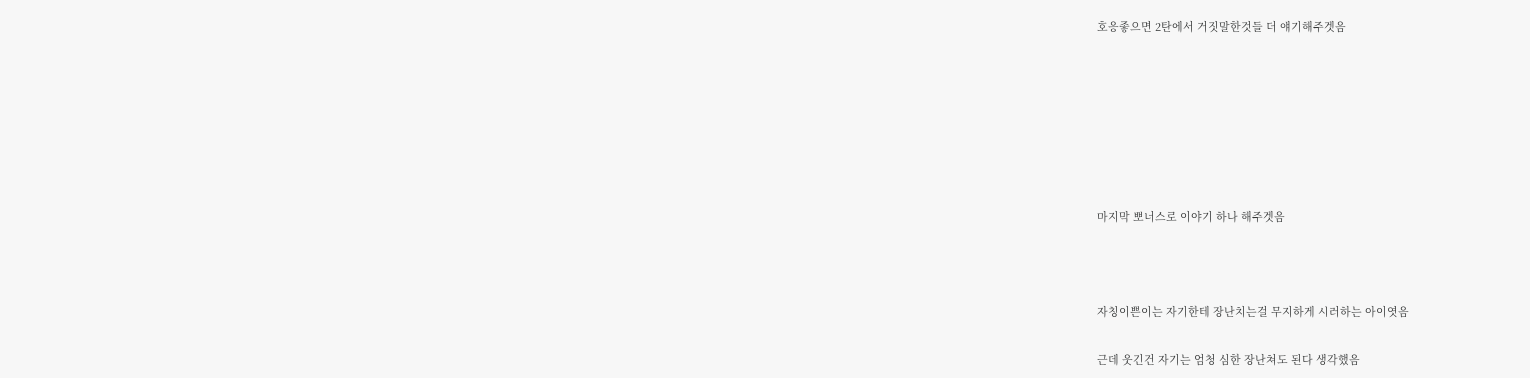호응좋으면 2탄에서 거짓말한것들 더 얘기해주겟음







마지막 뽀너스로 이야기 하나 해주겟음



자칭이쁜이는 자기한테 장난치는걸 무지하게 시러하는 아이엿음

근데 웃긴건 자기는 엄청 심한 장난쳐도 된다 생각했음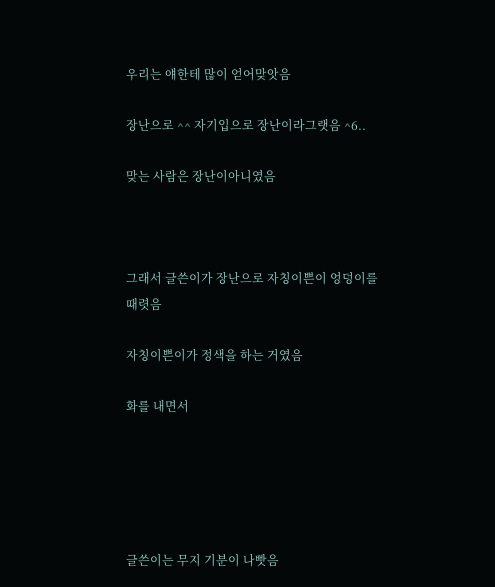우리는 얘한테 많이 얻어맞앗음

장난으로 ^^ 자기입으로 장난이라그랫음 ^6..

맞는 사람은 장난이아니였음



그래서 글쓴이가 장난으로 자칭이쁜이 엉덩이를 때렷음

자칭이쁜이가 정색을 하는 거였음

화를 내면서





글쓴이는 무지 기분이 나빳음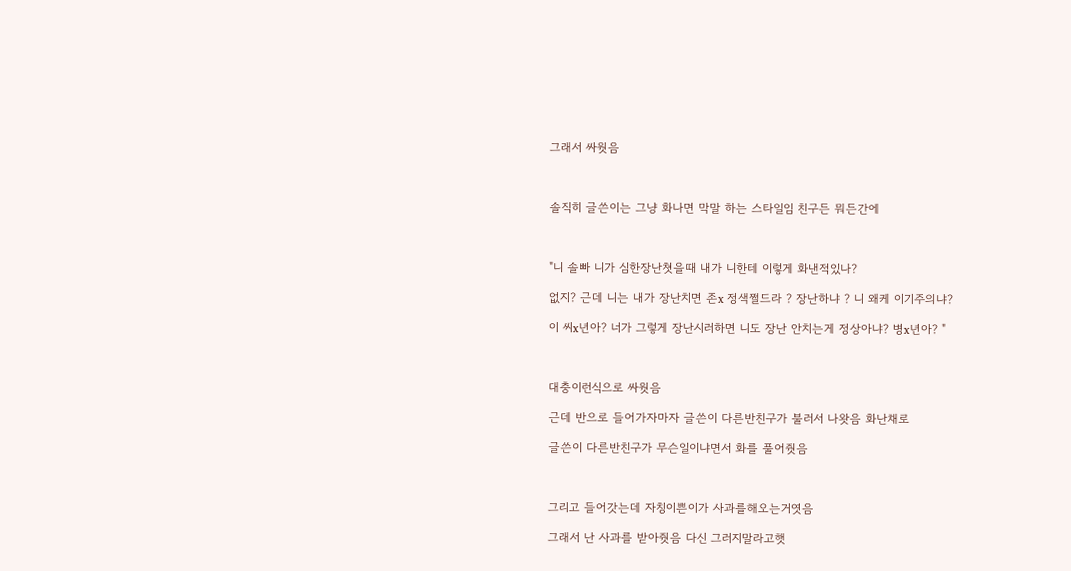그래서 싸웟음



솔직히 글쓴이는 그냥 화나면 막말 하는 스타일임 친구든 뭐든간에



"니 솔빠 니가 심한장난쳣을때 내가 니한테 이렇게 화낸적있나?

없지? 근데 니는 내가 장난치면 존x 정색쩔드라 ? 장난하냐 ? 니 왜케 이기주의냐?

이 씨x년아? 너가 그렇게 장난시러하면 니도 장난 안치는게 정상아냐? 병x년아? "



대충이런식으로 싸웟음

근데 반으로 들어가자마자 글쓴이 다른반친구가 불러서 나왓음 화난채로

글쓴이 다른반친구가 무슨일이냐면서 화를 풀어줫음



그리고 들어갓는데 자칭이쁜이가 사과를해오는거엿음

그래서 난 사과를 받아줫음 다신 그러지말라고햇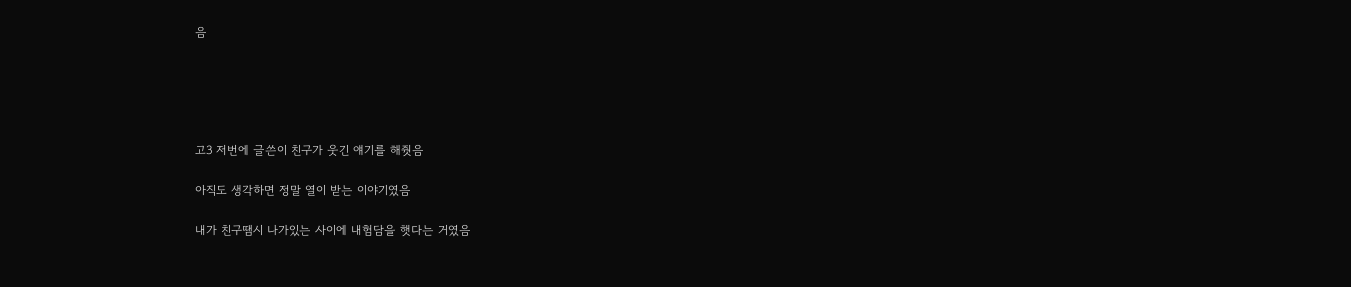음





고3 저번에 글쓴이 친구가 웃긴 얘기를 해줫음

아직도 생각하면 정말 열이 받는 이야기였음

내가 친구땜시 나가있는 사이에 내험담을 햇다는 거였음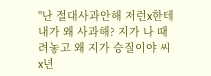"난 절대사과안해 저런x한테 내가 왜 사과해? 지가 나 때려놓고 왜 지가 승질이야 씨x년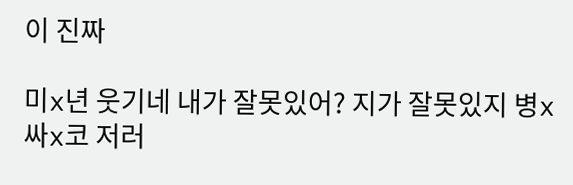이 진짜

미x년 웃기네 내가 잘못있어? 지가 잘못있지 병x 싸x코 저러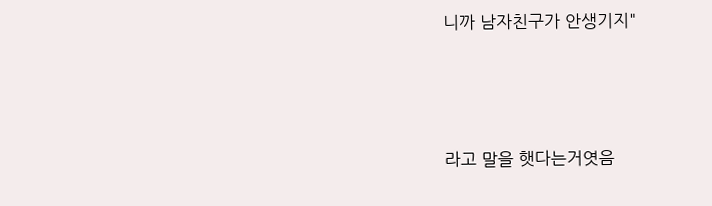니까 남자친구가 안생기지"



라고 말을 햇다는거엿음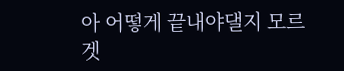아 어떻게 끝내야댈지 모르겟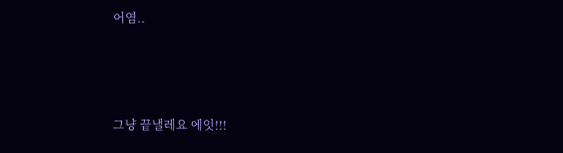어염..



그냥 끝낼레요 에잇!!!